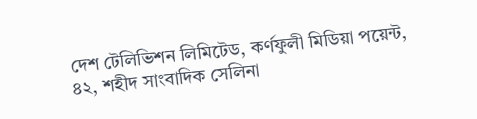দেশ টেলিভিশন লিমিটেড, কর্ণফুলী মিডিয়া পয়েন্ট, ৪২, শহীদ সাংবাদিক সেলিনা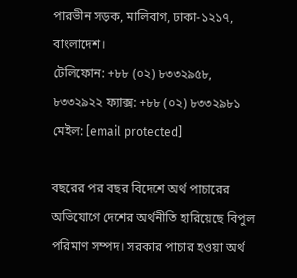পারভীন সড়ক, মালিবাগ, ঢাকা-১২১৭, বাংলাদেশ।
টেলিফোন: +৮৮ (০২) ৮৩৩২৯৫৮, ৮৩৩২৯২২ ফ্যাক্স: +৮৮ (০২) ৮৩৩২৯৮১ মেইল: [email protected]

বছরের পর বছর বিদেশে অর্থ পাচারের অভিযোগে দেশের অর্থনীতি হারিয়েছে বিপুল পরিমাণ সম্পদ। সরকার পাচার হওয়া অর্থ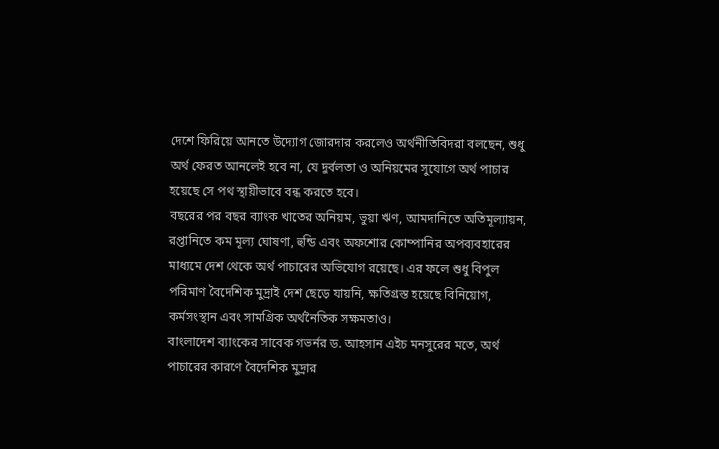দেশে ফিরিয়ে আনতে উদ্যোগ জোরদার করলেও অর্থনীতিবিদরা বলছেন, শুধু অর্থ ফেরত আনলেই হবে না, যে দুর্বলতা ও অনিয়মের সুযোগে অর্থ পাচার হয়েছে সে পথ স্থায়ীভাবে বন্ধ করতে হবে।
বছরের পর বছর ব্যাংক খাতের অনিয়ম, ভুয়া ঋণ, আমদানিতে অতিমূল্যায়ন, রপ্তানিতে কম মূল্য ঘোষণা, হুন্ডি এবং অফশোর কোম্পানির অপব্যবহারের মাধ্যমে দেশ থেকে অর্থ পাচারের অভিযোগ রয়েছে। এর ফলে শুধু বিপুল পরিমাণ বৈদেশিক মুদ্রাই দেশ ছেড়ে যায়নি, ক্ষতিগ্রস্ত হয়েছে বিনিয়োগ, কর্মসংস্থান এবং সামগ্রিক অর্থনৈতিক সক্ষমতাও।
বাংলাদেশ ব্যাংকের সাবেক গভর্নর ড. আহসান এইচ মনসুরের মতে, অর্থ পাচারের কারণে বৈদেশিক মুদ্রার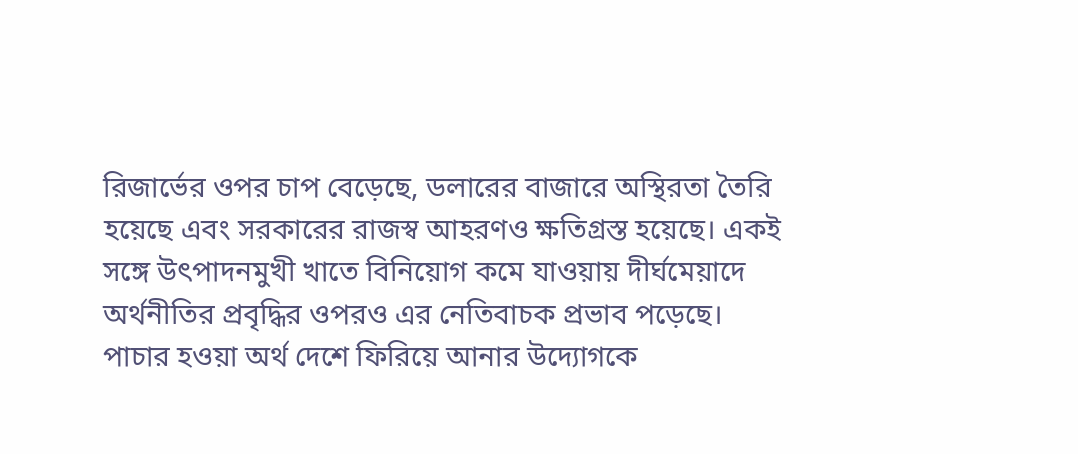রিজার্ভের ওপর চাপ বেড়েছে, ডলারের বাজারে অস্থিরতা তৈরি হয়েছে এবং সরকারের রাজস্ব আহরণও ক্ষতিগ্রস্ত হয়েছে। একই সঙ্গে উৎপাদনমুখী খাতে বিনিয়োগ কমে যাওয়ায় দীর্ঘমেয়াদে অর্থনীতির প্রবৃদ্ধির ওপরও এর নেতিবাচক প্রভাব পড়েছে।
পাচার হওয়া অর্থ দেশে ফিরিয়ে আনার উদ্যোগকে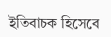ইতিবাচক হিসেবে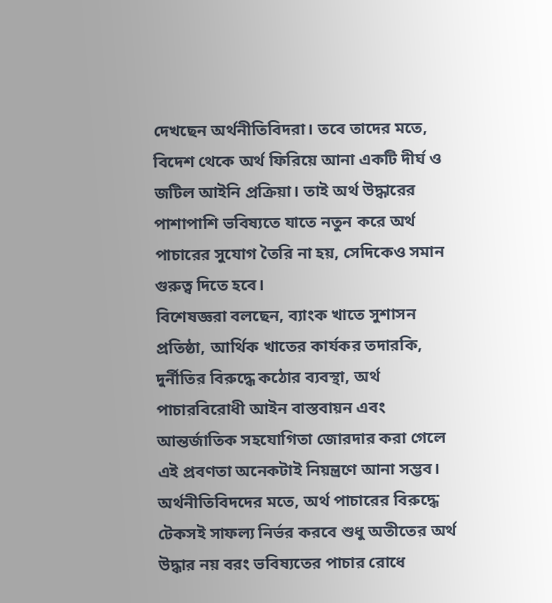দেখছেন অর্থনীতিবিদরা। তবে তাদের মতে, বিদেশ থেকে অর্থ ফিরিয়ে আনা একটি দীর্ঘ ও জটিল আইনি প্রক্রিয়া। তাই অর্থ উদ্ধারের পাশাপাশি ভবিষ্যতে যাতে নতুন করে অর্থ পাচারের সুযোগ তৈরি না হয়, সেদিকেও সমান গুরুত্ব দিতে হবে।
বিশেষজ্ঞরা বলছেন, ব্যাংক খাতে সুশাসন প্রতিষ্ঠা, আর্থিক খাতের কার্যকর তদারকি, দুর্নীতির বিরুদ্ধে কঠোর ব্যবস্থা, অর্থ পাচারবিরোধী আইন বাস্তবায়ন এবং আন্তর্জাতিক সহযোগিতা জোরদার করা গেলে এই প্রবণতা অনেকটাই নিয়ন্ত্রণে আনা সম্ভব।
অর্থনীতিবিদদের মতে, অর্থ পাচারের বিরুদ্ধে টেকসই সাফল্য নির্ভর করবে শুধু অতীতের অর্থ উদ্ধার নয় বরং ভবিষ্যতের পাচার রোধে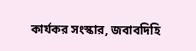কার্যকর সংস্কার, জবাবদিহি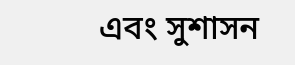এবং সুশাসন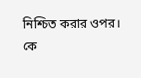নিশ্চিত করার ওপর।
কে